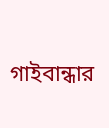গাইবান্ধার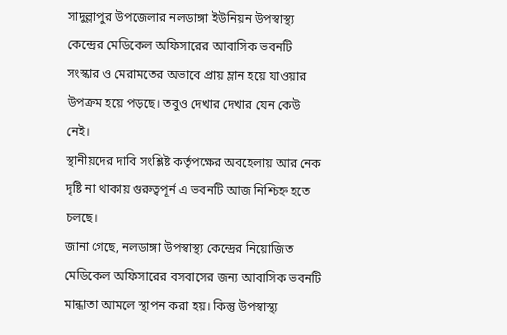সাদুল্লাপুর উপজেলার নলডাঙ্গা ইউনিয়ন উপস্বাস্থ্য কেন্দ্রের মেডিকেল অফিসারের আবাসিক ভবনটি সংস্কার ও মেরামতের অভাবে প্রায় ম্লান হয়ে যাওয়ার উপক্রম হয়ে পড়ছে। তবুও দেখার দেখার যেন কেউ নেই।
স্থানীয়দের দাবি সংশ্লিষ্ট কর্তৃপক্ষের অবহেলায় আর নেক দৃষ্টি না থাকায় গুরুত্বপূর্ন এ ভবনটি আজ নিশ্চিহ্ন হতে চলছে।
জানা গেছে, নলডাঙ্গা উপস্বাস্থ্য কেন্দ্রের নিয়োজিত মেডিকেল অফিসারের বসবাসের জন্য আবাসিক ভবনটি মান্ধাতা আমলে স্থাপন করা হয়। কিন্তু উপস্বাস্থ্য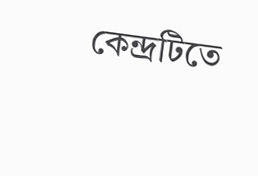কেন্দ্রটিতে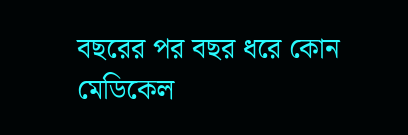বছরের পর বছর ধরে কোন মেডিকেল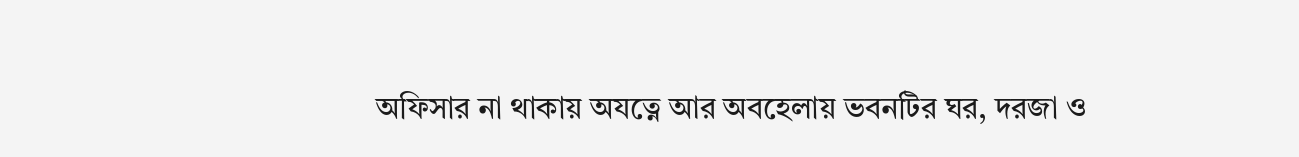অফিসার না থাকায় অযত্নে আর অবহেলায় ভবনটির ঘর, দরজা ও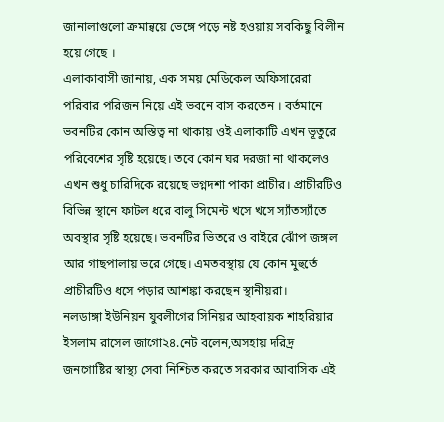জানালাগুলো ক্রমান্বয়ে ভেঙ্গে পড়ে নষ্ট হওয়ায় সবকিছু বিলীন হয়ে গেছে ।
এলাকাবাসী জানায়, এক সময় মেডিকেল অফিসারেরা পরিবার পরিজন নিয়ে এই ভবনে বাস করতেন । বর্তমানে ভবনটির কোন অস্তিত্ব না থাকায় ওই এলাকাটি এখন ভূতুরে পরিবেশের সৃষ্টি হয়েছে। তবে কোন ঘর দরজা না থাকলেও এখন শুধু চারিদিকে রয়েছে ভগ্নদশা পাকা প্রাচীর। প্রাচীরটিও বিভিন্ন স্থানে ফাটল ধরে বালু সিমেন্ট খসে খসে স্যাঁতস্যাঁতে অবস্থার সৃষ্টি হয়েছে। ভবনটির ভিতরে ও বাইরে ঝোঁপ জঙ্গল আর গাছপালায় ভরে গেছে। এমতবস্থায় যে কোন মুহুর্তে প্রাচীরটিও ধসে পড়ার আশঙ্কা করছেন স্থানীয়রা।
নলডাঙ্গা ইউনিয়ন যুবলীগের সিনিয়র আহবায়ক শাহরিয়ার ইসলাম রাসেল জাগো২৪.নেট বলেন,অসহায় দরিদ্র জনগোষ্টির স্বাস্থ্য সেবা নিশ্চিত করতে সরকার আবাসিক এই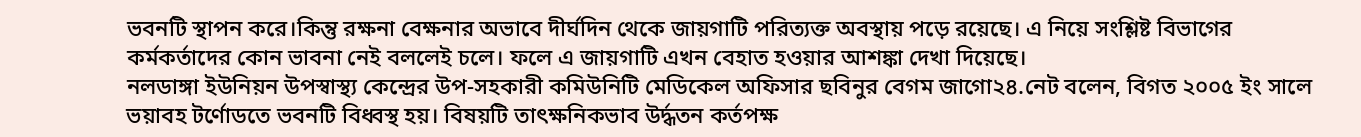ভবনটি স্থাপন করে।কিন্তু রক্ষনা বেক্ষনার অভাবে দীর্ঘদিন থেকে জায়গাটি পরিত্যক্ত অবস্থায় পড়ে রয়েছে। এ নিয়ে সংশ্লিষ্ট বিভাগের কর্মকর্তাদের কোন ভাবনা নেই বললেই চলে। ফলে এ জায়গাটি এখন বেহাত হওয়ার আশঙ্কা দেখা দিয়েছে।
নলডাঙ্গা ইউনিয়ন উপস্বাস্থ্য কেন্দ্রের উপ-সহকারী কমিউনিটি মেডিকেল অফিসার ছবিনুর বেগম জাগো২৪.নেট বলেন, বিগত ২০০৫ ইং সালে ভয়াবহ টর্ণোডতে ভবনটি বিধ্বস্থ হয়। বিষয়টি তাৎক্ষনিকভাব উর্দ্ধতন কর্তপক্ষ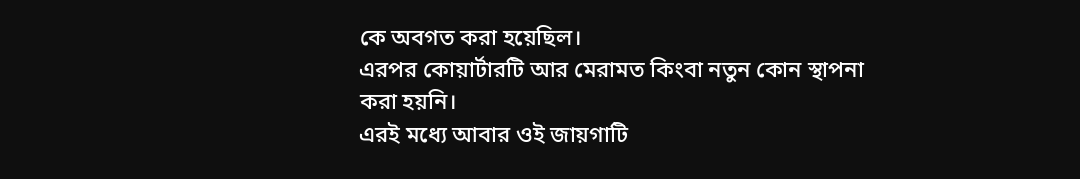কে অবগত করা হয়েছিল।
এরপর কোয়ার্টারটি আর মেরামত কিংবা নতুন কোন স্থাপনা করা হয়নি।
এরই মধ্যে আবার ওই জায়গাটি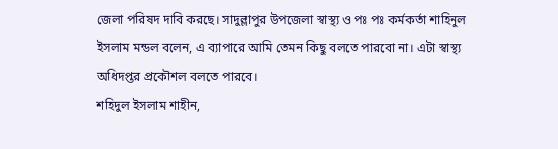জেলা পরিষদ দাবি করছে। সাদুল্লাপুর উপজেলা স্বাস্থ্য ও পঃ পঃ কর্মকর্তা শাহিনুল ইসলাম মন্ডল বলেন, এ ব্যাপারে আমি তেমন কিছু বলতে পারবো না। এটা স্বাস্থ্য অধিদপ্তর প্রকৌশল বলতে পারবে।
শহিদুল ইসলাম শাহীন,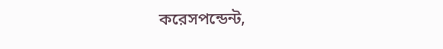করেসপন্ডেন্ট,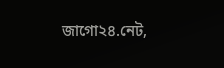জাগো২৪.নেট,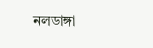নলডাঙ্গা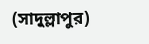(সাদুল্লাপুর)